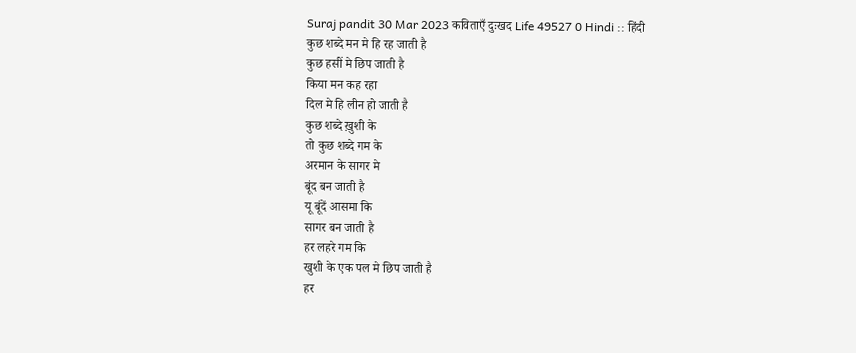Suraj pandit 30 Mar 2023 कविताएँ दुःखद Life 49527 0 Hindi :: हिंदी
कुछ शब्दे मन मे हि रह जाती है
कुछ हसीं मे छिप जाती है
किया मन कह रहा
दिल मे हि लीन हो जाती है
कुछ शब्दे ख़ुशी के
तो कुछ शब्दे गम के
अरमान के सागर मे
बूंद बन जाती है
यू बूंदें आसमा कि
सागर बन जाती है
हर लहरे गम कि
खुशी के एक पल मे छिप जाती है
हर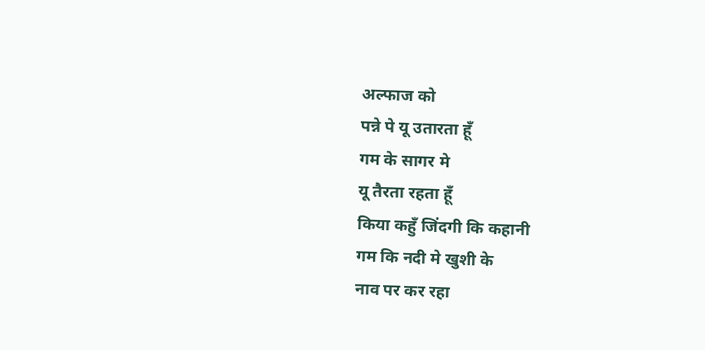अल्फाज को
पन्ने पे यू उतारता हूँ
गम के सागर मे
यू तैरता रहता हूँ
किया कहुँ जिंदगी कि कहानी
गम कि नदी मे खुशी के
नाव पर कर रहा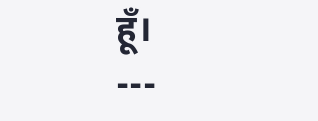हूँ।
---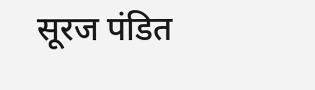सूरज पंडित